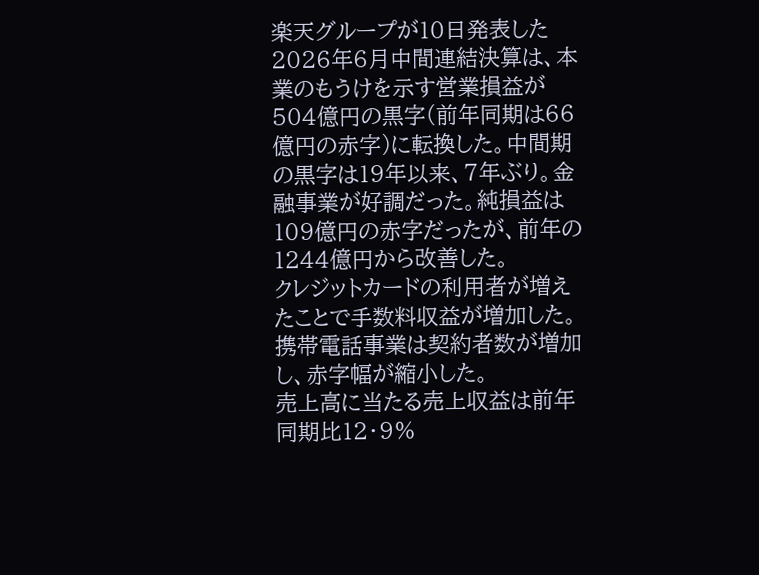楽天グループが10日発表した2026年6月中間連結決算は、本業のもうけを示す営業損益が504億円の黒字(前年同期は66億円の赤字)に転換した。中間期の黒字は19年以来、7年ぶり。金融事業が好調だった。純損益は109億円の赤字だったが、前年の1244億円から改善した。
クレジットカードの利用者が増えたことで手数料収益が増加した。携帯電話事業は契約者数が増加し、赤字幅が縮小した。
売上高に当たる売上収益は前年同期比12・9%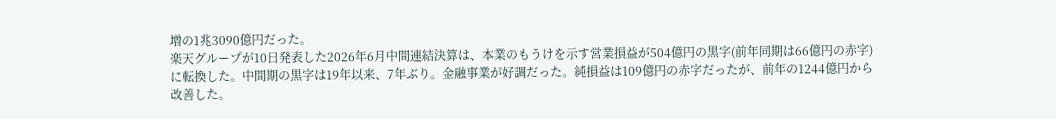増の1兆3090億円だった。
楽天グループが10日発表した2026年6月中間連結決算は、本業のもうけを示す営業損益が504億円の黒字(前年同期は66億円の赤字)に転換した。中間期の黒字は19年以来、7年ぶり。金融事業が好調だった。純損益は109億円の赤字だったが、前年の1244億円から改善した。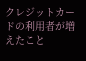クレジットカードの利用者が増えたこと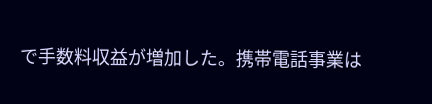で手数料収益が増加した。携帯電話事業は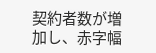契約者数が増加し、赤字幅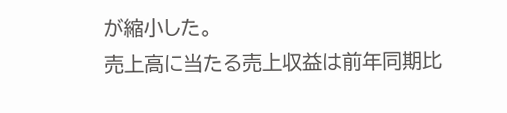が縮小した。
売上高に当たる売上収益は前年同期比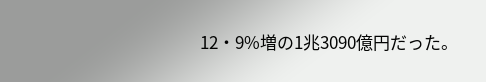12・9%増の1兆3090億円だった。